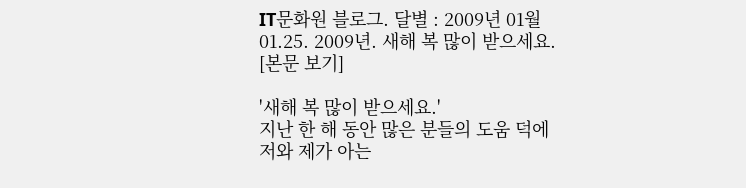IT문화원 블로그. 달별 : 2009년 01월
01.25. 2009년. 새해 복 많이 받으세요. [본문 보기]

'새해 복 많이 받으세요.'
지난 한 해 동안 많은 분들의 도움 덕에 저와 제가 아는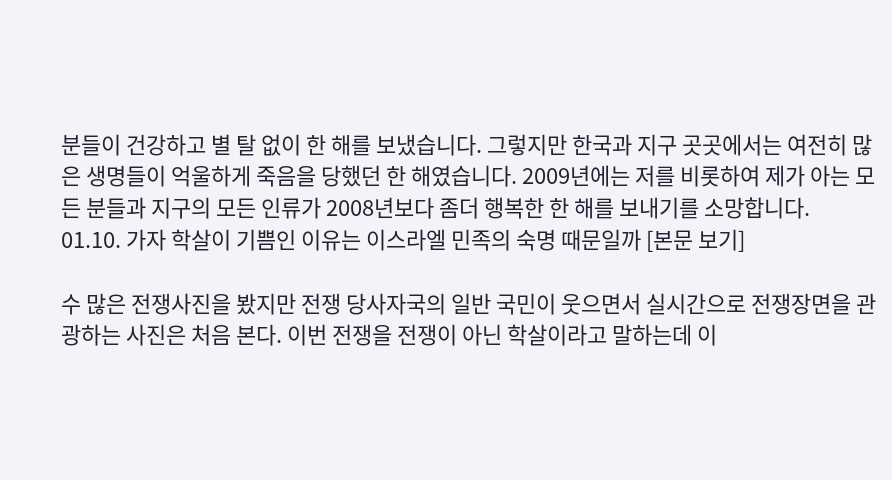분들이 건강하고 별 탈 없이 한 해를 보냈습니다. 그렇지만 한국과 지구 곳곳에서는 여전히 많은 생명들이 억울하게 죽음을 당했던 한 해였습니다. 2009년에는 저를 비롯하여 제가 아는 모든 분들과 지구의 모든 인류가 2008년보다 좀더 행복한 한 해를 보내기를 소망합니다.
01.10. 가자 학살이 기쁨인 이유는 이스라엘 민족의 숙명 때문일까 [본문 보기]

수 많은 전쟁사진을 봤지만 전쟁 당사자국의 일반 국민이 웃으면서 실시간으로 전쟁장면을 관광하는 사진은 처음 본다. 이번 전쟁을 전쟁이 아닌 학살이라고 말하는데 이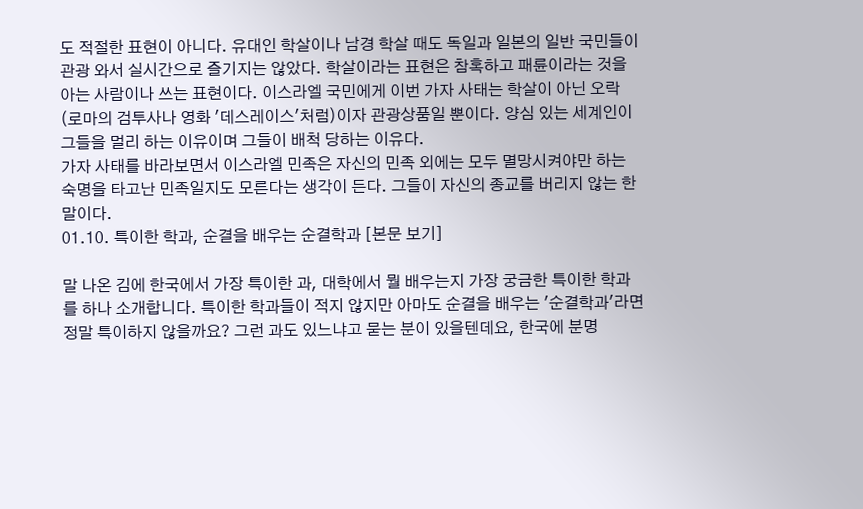도 적절한 표현이 아니다. 유대인 학살이나 남경 학살 때도 독일과 일본의 일반 국민들이 관광 와서 실시간으로 즐기지는 않았다. 학살이라는 표현은 참혹하고 패륜이라는 것을 아는 사람이나 쓰는 표현이다. 이스라엘 국민에게 이번 가자 사태는 학살이 아닌 오락(로마의 검투사나 영화 '데스레이스'처럼)이자 관광상품일 뿐이다. 양심 있는 세계인이 그들을 멀리 하는 이유이며 그들이 배척 당하는 이유다.
가자 사태를 바라보면서 이스라엘 민족은 자신의 민족 외에는 모두 멸망시켜야만 하는 숙명을 타고난 민족일지도 모른다는 생각이 든다. 그들이 자신의 종교를 버리지 않는 한 말이다.
01.10. 특이한 학과, 순결을 배우는 순결학과 [본문 보기]

말 나온 김에 한국에서 가장 특이한 과, 대학에서 뭘 배우는지 가장 궁금한 특이한 학과를 하나 소개합니다. 특이한 학과들이 적지 않지만 아마도 순결을 배우는 '순결학과'라면 정말 특이하지 않을까요? 그런 과도 있느냐고 묻는 분이 있을텐데요, 한국에 분명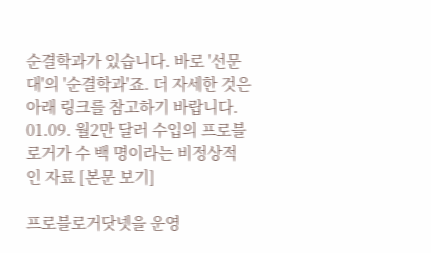순결학과가 있습니다. 바로 '선문대'의 '순결학과'죠. 더 자세한 것은 아래 링크를 참고하기 바랍니다.
01.09. 월2만 달러 수입의 프로블로거가 수 백 명이라는 비정상적인 자료 [본문 보기]

프로블로거닷넷을 운영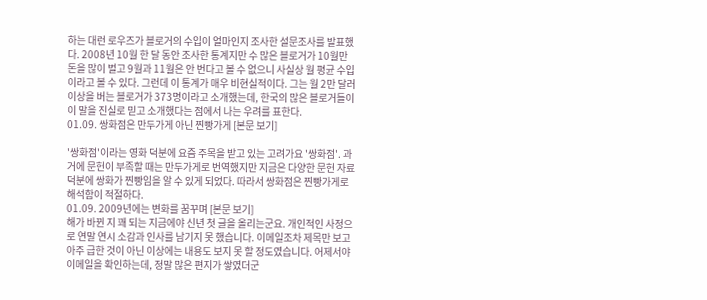하는 대런 로우즈가 블로거의 수입이 얼마인지 조사한 설문조사를 발표했다. 2008년 10월 한 달 동안 조사한 통계지만 수 많은 블로거가 10월만 돈을 많이 벌고 9월과 11월은 안 번다고 볼 수 없으니 사실상 월 평균 수입이라고 볼 수 있다. 그런데 이 통계가 매우 비현실적이다. 그는 월 2만 달러 이상을 버는 블로거가 373명이라고 소개했는데, 한국의 많은 블로거들이 이 말을 진실로 믿고 소개했다는 점에서 나는 우려를 표한다.
01.09. 쌍화점은 만두가게 아닌 찐빵가게 [본문 보기]

'쌍화점'이라는 영화 덕분에 요즘 주목을 받고 있는 고려가요 '쌍화점'. 과거에 문헌이 부족할 때는 만두가게로 번역했지만 지금은 다양한 문헌 자료 덕분에 쌍화가 찐빵임을 알 수 있게 되었다. 따라서 쌍화점은 찐빵가게로 해석함이 적절하다.
01.09. 2009년에는 변화를 꿈꾸며 [본문 보기]
해가 바뀐 지 꽤 되는 지금에야 신년 첫 글을 올리는군요. 개인적인 사정으로 연말 연시 소감과 인사를 남기지 못 했습니다. 이메일조차 제목만 보고 아주 급한 것이 아닌 이상에는 내용도 보지 못 할 정도였습니다. 어제서야 이메일을 확인하는데, 정말 많은 편지가 쌓였더군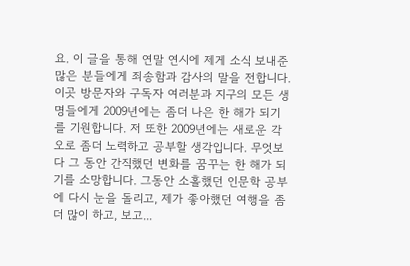요. 이 글을 통해 연말 연시에 제게 소식 보내준 많은 분들에게 죄송함과 감사의 말을 전합니다. 이곳 방문자와 구독자 여러분과 지구의 모든 생명들에게 2009년에는 좀더 나은 한 해가 되기를 기원합니다. 저 또한 2009년에는 새로운 각오로 좀더 노력하고 공부할 생각입니다. 무엇보다 그 동안 간직했던 변화를 꿈꾸는 한 해가 되기를 소망합니다. 그동안 소홀했던 인문학 공부에 다시 눈을 돌리고, 제가 좋아했던 여행을 좀더 많이 하고, 보고...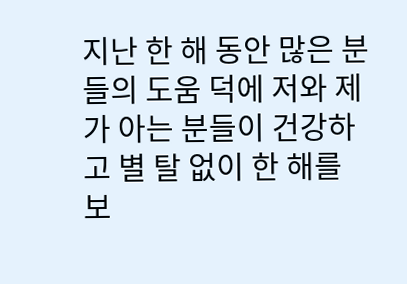지난 한 해 동안 많은 분들의 도움 덕에 저와 제가 아는 분들이 건강하고 별 탈 없이 한 해를 보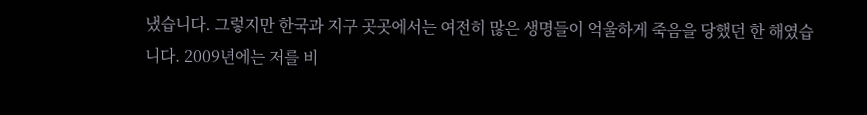냈습니다. 그렇지만 한국과 지구 곳곳에서는 여전히 많은 생명들이 억울하게 죽음을 당했던 한 해였습니다. 2009년에는 저를 비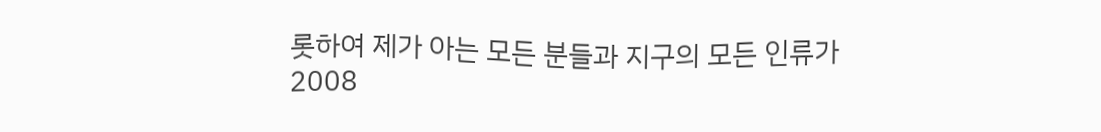롯하여 제가 아는 모든 분들과 지구의 모든 인류가 2008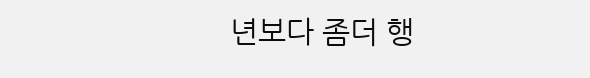년보다 좀더 행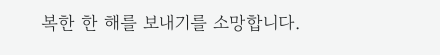복한 한 해를 보내기를 소망합니다.